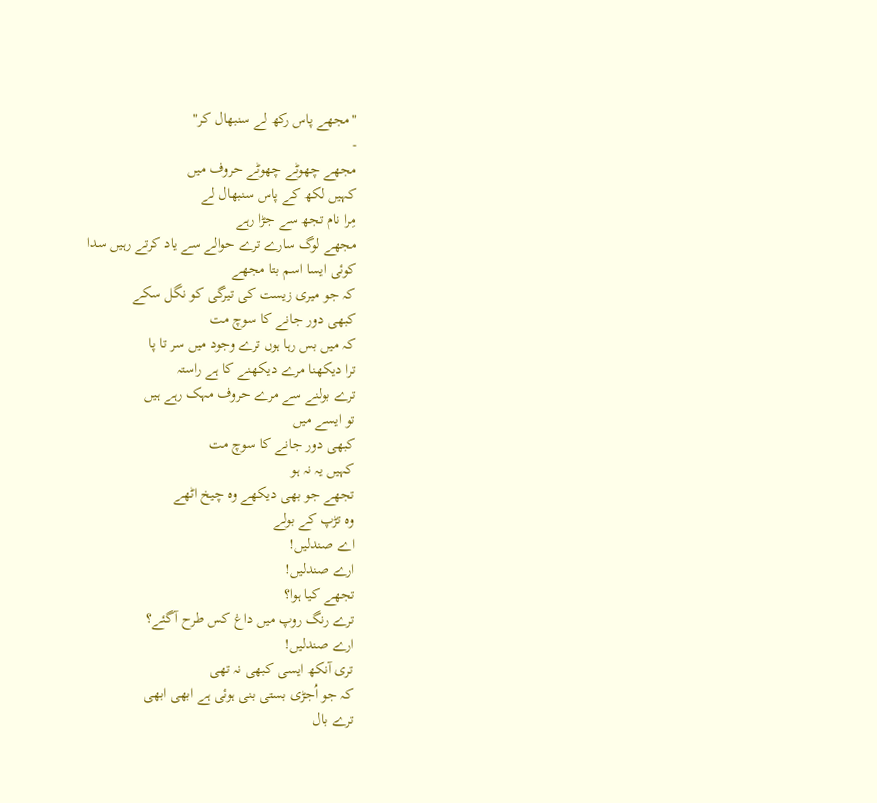"مجھے پاس رکھ لے سنبھال کر"
-
مجھے چھوٹے چھوٹے حروف میں
کہیں لکھ کے پاس سنبھال لے
مِرا نام تجھ سے جڑا رہے
مجھے لوگ سارے ترے حوالے سے یاد کرتے رہیں سدا
کوئی ایسا اسم بتا مجھے
کہ جو میری زیست کی تیرگی کو نگل سکے
کبھی دور جانے کا سوچ مت
کہ میں بس رہا ہوں ترے وجود میں سر تا پا
ترا دیکھنا مرے دیکھنے کا ہے راستہ
ترے بولنے سے مرے حروف مہک رہے ہیں
تو ایسے میں
کبھی دور جانے کا سوچ مت
کہیں یہ نہ ہو
تجھے جو بھی دیکھے وہ چیخ اٹھے
وہ تڑپ کے بولے
اے صندلیں!
ارے صندلیں!
تجھے کیا ہوا؟
ترے رنگ روپ میں داغ کس طرح آگئے؟
ارے صندلیں!
تری آنکھ ایسی کبھی نہ تھی
کہ جو اُجڑی بستی بنی ہوئی ہے ابھی ابھی
ترے بال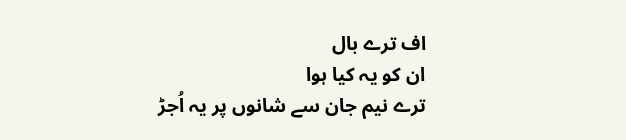اف ترے بال
ان کو یہ کیا ہوا
ترے نیم جان سے شانوں پر یہ اُجڑ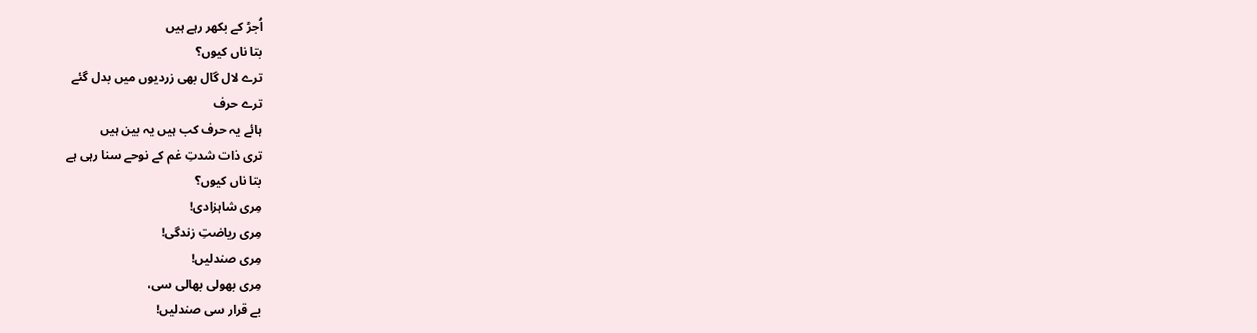اُجڑ کے بکھر رہے ہیں
بتا ناں کیوں؟
ترے لال گال بھی زردیوں میں بدل گئے
ترے حرف
ہائے یہ حرف کب ہیں یہ بین ہیں
تری ذات شدتِ غم کے نوحے سنا رہی ہے
بتا ناں کیوں؟
مِری شاہزادی!
مِری ریاضتِ زندگی!
مِری صندلیں!
مِری بھولی بھالی سی،
بے قرار سی صندلیں!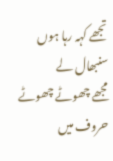تجھے کہہ رہا ہوں سنبھال لے
مجھے چھوٹے چھوٹے حروف میں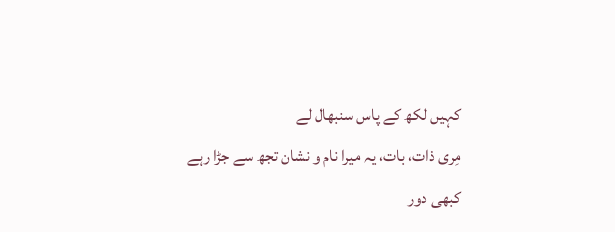کہیں لکھ کے پاس سنبھال لے
مِری ذات، بات، یہ میرا نام و نشان تجھ سے جڑا رہے
کبھی دور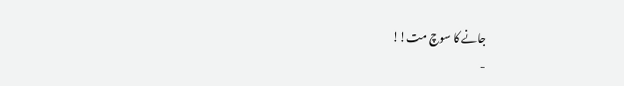جانے کا سوچ مت!!
-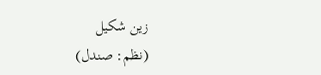زین شکیل
(نظم: صندل)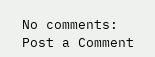No comments:
Post a Comment